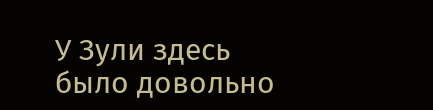У Зули здесь было довольно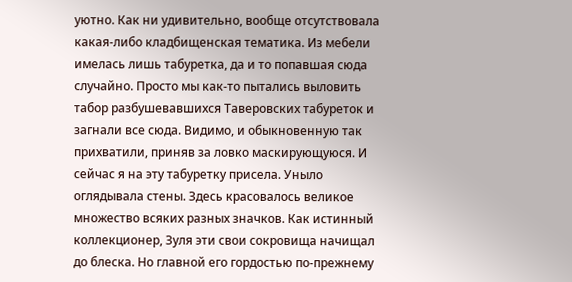уютно. Как ни удивительно, вообще отсутствовала какая-либо кладбищенская тематика. Из мебели имелась лишь табуретка, да и то попавшая сюда случайно. Просто мы как-то пытались выловить табор разбушевавшихся Таверовских табуреток и загнали все сюда. Видимо, и обыкновенную так прихватили, приняв за ловко маскирующуюся. И сейчас я на эту табуретку присела. Уныло оглядывала стены. Здесь красовалось великое множество всяких разных значков. Как истинный коллекционер, Зуля эти свои сокровища начищал до блеска. Но главной его гордостью по-прежнему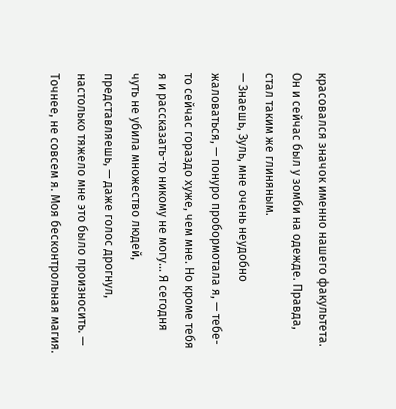красовался значок именно нашего факультета. Он и сейчас был у зомби на одежде. Правда, стал таким же глиняным.
— Знаешь, Зуль, мне очень неудобно жаловаться, — понуро пробормотала я, — тебе-то сейчас гораздо хуже, чем мне. Но кроме тебя я и рассказать-то никому не могу… Я сегодня чуть не убила множество людей, представляешь, — даже голос дрогнул, настолько тяжело мне это было произносить. — Точнее, не совсем я. Моя бесконтрольная магия.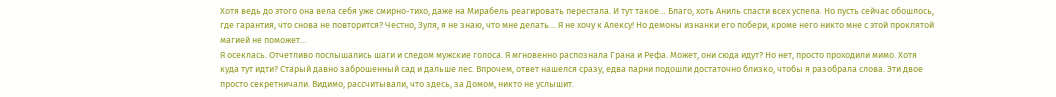Хотя ведь до этого она вела себя уже смирно-тихо, даже на Мирабель реагировать перестала. И тут такое… Благо, хоть Аниль спасти всех успела. Но пусть сейчас обошлось, где гарантия, что снова не повторится? Честно, Зуля, я не знаю, что мне делать… Я не хочу к Алексу! Но демоны изнанки его побери, кроме него никто мне с этой проклятой магией не поможет…
Я осеклась. Отчетливо послышались шаги и следом мужские голоса. Я мгновенно распознала Грана и Рефа. Может, они сюда идут? Но нет, просто проходили мимо. Хотя куда тут идти? Старый давно заброшенный сад и дальше лес. Впрочем, ответ нашелся сразу, едва парни подошли достаточно близко, чтобы я разобрала слова. Эти двое просто секретничали. Видимо, рассчитывали, что здесь, за Домом, никто не услышит.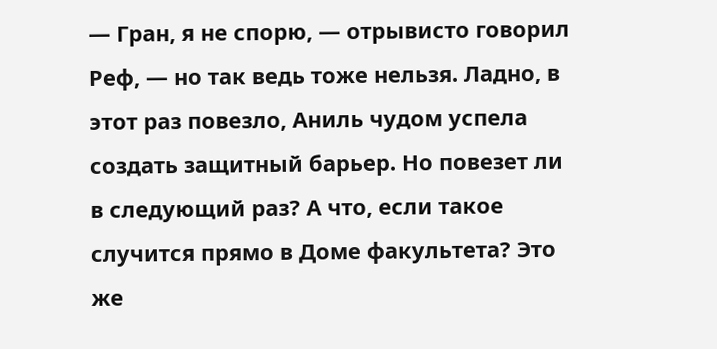— Гран, я не спорю, — отрывисто говорил Реф, — но так ведь тоже нельзя. Ладно, в этот раз повезло, Аниль чудом успела создать защитный барьер. Но повезет ли в следующий раз? А что, если такое случится прямо в Доме факультета? Это же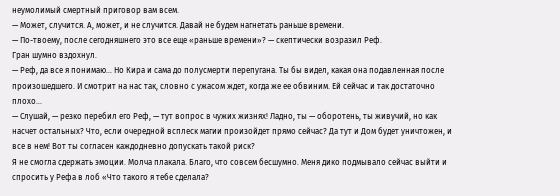неумолимый смертный приговор вам всем.
— Может, случится. А, может, и не случится. Давай не будем нагнетать раньше времени.
— По-твоему, после сегодняшнего это все еще «раньше времени»? — скептически возразил Реф.
Гран шумно вздохнул.
— Реф, да все я понимаю… Но Кира и сама до полусмерти перепугана. Ты бы видел, какая она подавленная после произошедшего. И смотрит на нас так, словно с ужасом ждет, когда же ее обвиним. Ей сейчас и так достаточно плохо…
— Слушай, — резко перебил его Реф, — тут вопрос в чужих жизнях! Ладно, ты — оборотень, ты живучий, но как насчет остальных? Что, если очередной всплеск магии произойдет прямо сейчас? Да тут и Дом будет уничтожен, и все в нем! Вот ты согласен каждодневно допускать такой риск?
Я не смогла сдержать эмоции. Молча плакала. Благо, что совсем бесшумно. Меня дико подмывало сейчас выйти и спросить у Рефа в лоб «Что такого я тебе сделала?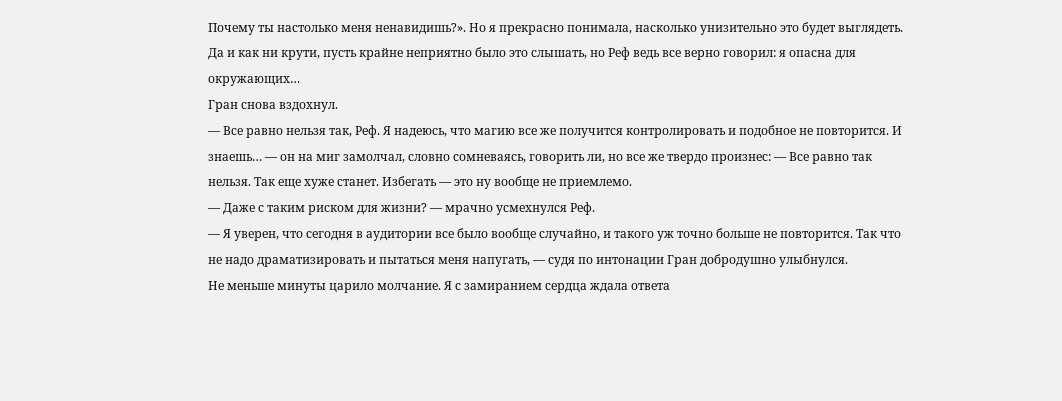Почему ты настолько меня ненавидишь?». Но я прекрасно понимала, насколько унизительно это будет выглядеть. Да и как ни крути, пусть крайне неприятно было это слышать, но Реф ведь все верно говорил: я опасна для окружающих…
Гран снова вздохнул.
— Все равно нельзя так, Реф. Я надеюсь, что магию все же получится контролировать и подобное не повторится. И знаешь… — он на миг замолчал, словно сомневаясь, говорить ли, но все же твердо произнес: — Все равно так нельзя. Так еще хуже станет. Избегать — это ну вообще не приемлемо.
— Даже с таким риском для жизни? — мрачно усмехнулся Реф.
— Я уверен, что сегодня в аудитории все было вообще случайно, и такого уж точно больше не повторится. Так что не надо драматизировать и пытаться меня напугать, — судя по интонации Гран добродушно улыбнулся.
Не меньше минуты царило молчание. Я с замиранием сердца ждала ответа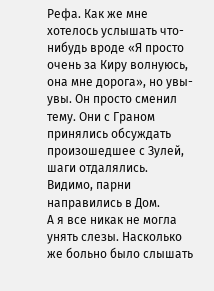Рефа. Как же мне хотелось услышать что-нибудь вроде «Я просто очень за Киру волнуюсь, она мне дорога», но увы-увы. Он просто сменил тему. Они с Граном принялись обсуждать произошедшее с Зулей, шаги отдалялись. Видимо, парни направились в Дом.
А я все никак не могла унять слезы. Насколько же больно было слышать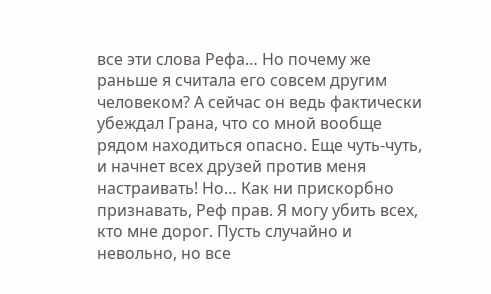все эти слова Рефа… Но почему же раньше я считала его совсем другим человеком? А сейчас он ведь фактически убеждал Грана, что со мной вообще рядом находиться опасно. Еще чуть-чуть, и начнет всех друзей против меня настраивать! Но… Как ни прискорбно признавать, Реф прав. Я могу убить всех, кто мне дорог. Пусть случайно и невольно, но все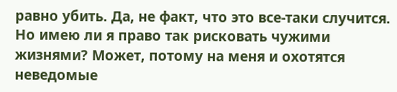равно убить. Да, не факт, что это все-таки случится. Но имею ли я право так рисковать чужими жизнями? Может, потому на меня и охотятся неведомые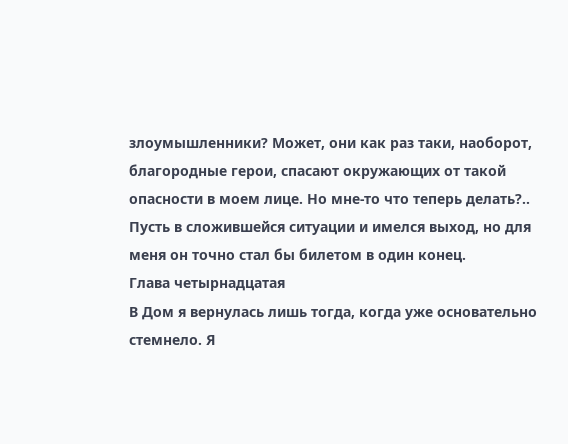злоумышленники? Может, они как раз таки, наоборот, благородные герои, спасают окружающих от такой опасности в моем лице. Но мне-то что теперь делать?.. Пусть в сложившейся ситуации и имелся выход, но для меня он точно стал бы билетом в один конец.
Глава четырнадцатая
В Дом я вернулась лишь тогда, когда уже основательно стемнело. Я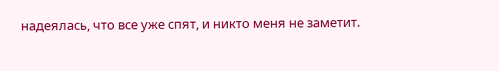надеялась, что все уже спят, и никто меня не заметит.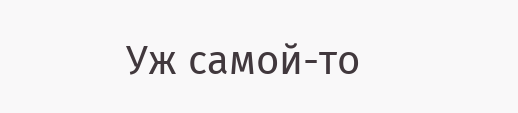Уж самой-то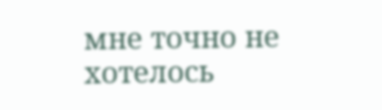мне точно не хотелось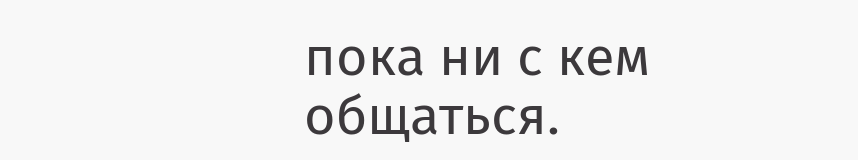пока ни с кем общаться.